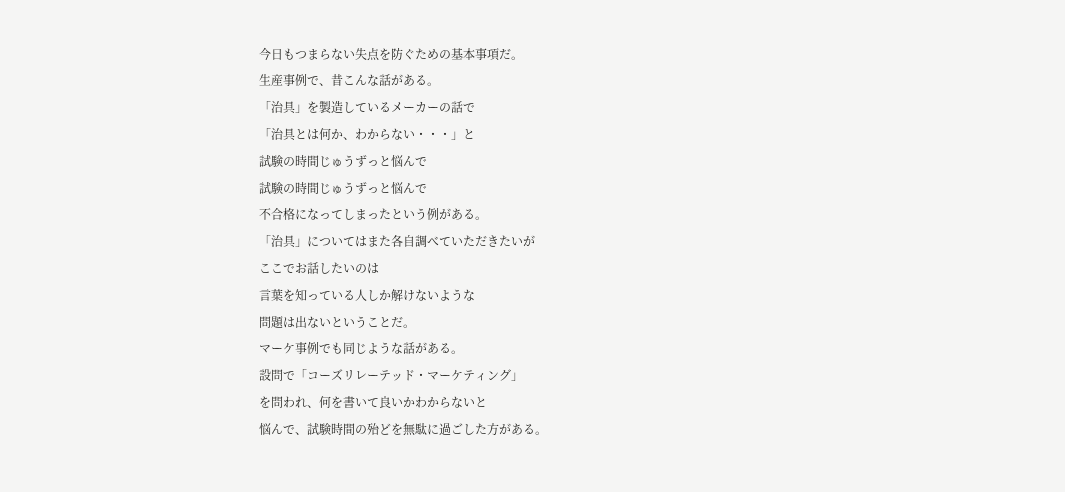今日もつまらない失点を防ぐための基本事項だ。
生産事例で、昔こんな話がある。
「治具」を製造しているメーカーの話で
「治具とは何か、わからない・・・」と
試験の時間じゅうずっと悩んで
試験の時間じゅうずっと悩んで
不合格になってしまったという例がある。
「治具」についてはまた各自調べていただきたいが
ここでお話したいのは
言葉を知っている人しか解けないような
問題は出ないということだ。
マーケ事例でも同じような話がある。
設問で「コーズリレーテッド・マーケティング」
を問われ、何を書いて良いかわからないと
悩んで、試験時間の殆どを無駄に過ごした方がある。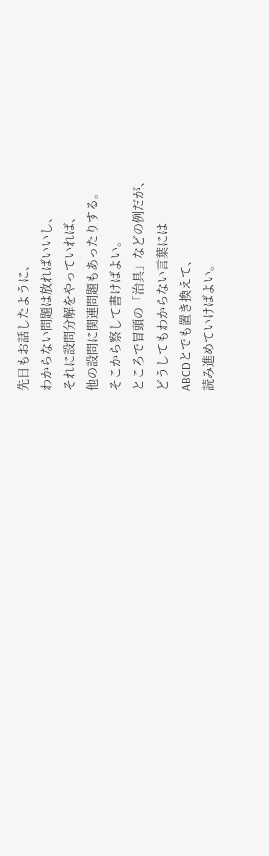先日もお話したように、
わからない問題は放ればいいし、
それに設問分解をやっていれば、
他の設問に関連問題もあったりする。
そこから察して書けばよい。
ところで冒頭の「治具」などの例だが、
どうしてもわからない言葉には
ABCDとでも置き換えて、
読み進めていけばよい。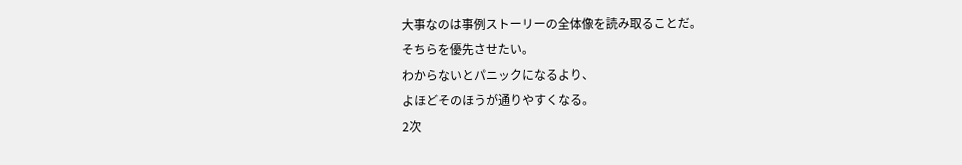大事なのは事例ストーリーの全体像を読み取ることだ。
そちらを優先させたい。
わからないとパニックになるより、
よほどそのほうが通りやすくなる。
2次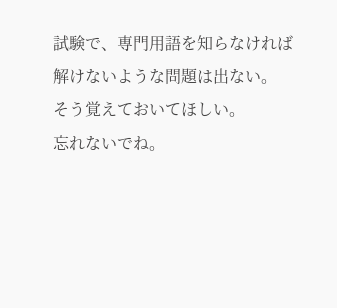試験で、専門用語を知らなければ
解けないような問題は出ない。
そう覚えておいてほしい。
忘れないでね。